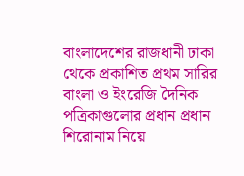বাংলাদেশের রাজধানী ঢাকা থেকে প্রকাশিত প্রথম সারির বাংলা ও ইংরেজি দৈনিক পত্রিকাগুলোর প্রধান প্রধান শিরোনাম নিয়ে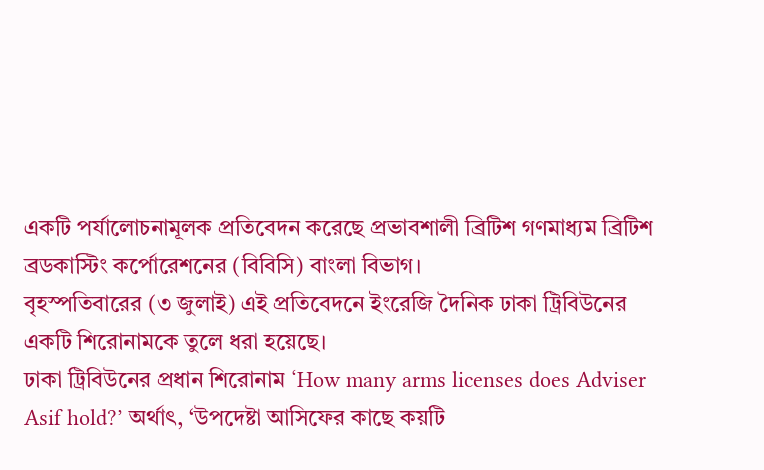একটি পর্যালোচনামূলক প্রতিবেদন করেছে প্রভাবশালী ব্রিটিশ গণমাধ্যম ব্রিটিশ ব্রডকাস্টিং কর্পোরেশনের (বিবিসি) বাংলা বিভাগ।
বৃহস্পতিবারের (৩ জুলাই) এই প্রতিবেদনে ইংরেজি দৈনিক ঢাকা ট্রিবিউনের একটি শিরোনামকে তুলে ধরা হয়েছে।
ঢাকা ট্রিবিউনের প্রধান শিরোনাম ‘How many arms licenses does Adviser Asif hold?’ অর্থাৎ, ‘উপদেষ্টা আসিফের কাছে কয়টি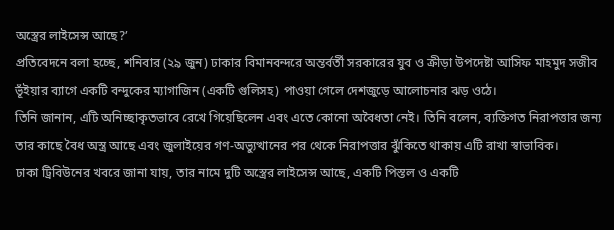অস্ত্রের লাইসেন্স আছে?’
প্রতিবেদনে বলা হচ্ছে, শনিবার (২৯ জুন) ঢাকার বিমানবন্দরে অন্তর্বর্তী সরকারের যুব ও ক্রীড়া উপদেষ্টা আসিফ মাহমুদ সজীব ভূঁইয়ার ব্যাগে একটি বন্দুকের ম্যাগাজিন (একটি গুলিসহ) পাওয়া গেলে দেশজুড়ে আলোচনার ঝড় ওঠে।
তিনি জানান, এটি অনিচ্ছাকৃতভাবে রেখে গিয়েছিলেন এবং এতে কোনো অবৈধতা নেই। তিনি বলেন, ব্যক্তিগত নিরাপত্তার জন্য তার কাছে বৈধ অস্ত্র আছে এবং জুলাইয়ের গণ-অভ্যুত্থানের পর থেকে নিরাপত্তার ঝুঁকিতে থাকায় এটি রাখা স্বাভাবিক।
ঢাকা ট্রিবিউনের খবরে জানা যায়, তার নামে দুটি অস্ত্রের লাইসেন্স আছে, একটি পিস্তল ও একটি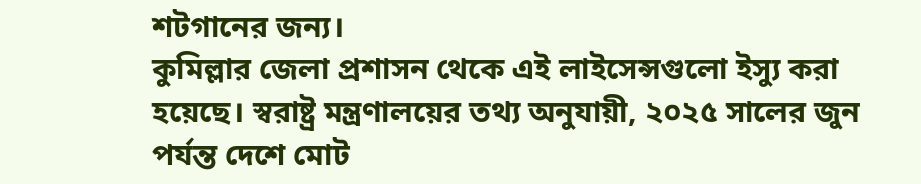শটগানের জন্য।
কুমিল্লার জেলা প্রশাসন থেকে এই লাইসেন্সগুলো ইস্যু করা হয়েছে। স্বরাষ্ট্র মন্ত্রণালয়ের তথ্য অনুযায়ী, ২০২৫ সালের জুন পর্যন্ত দেশে মোট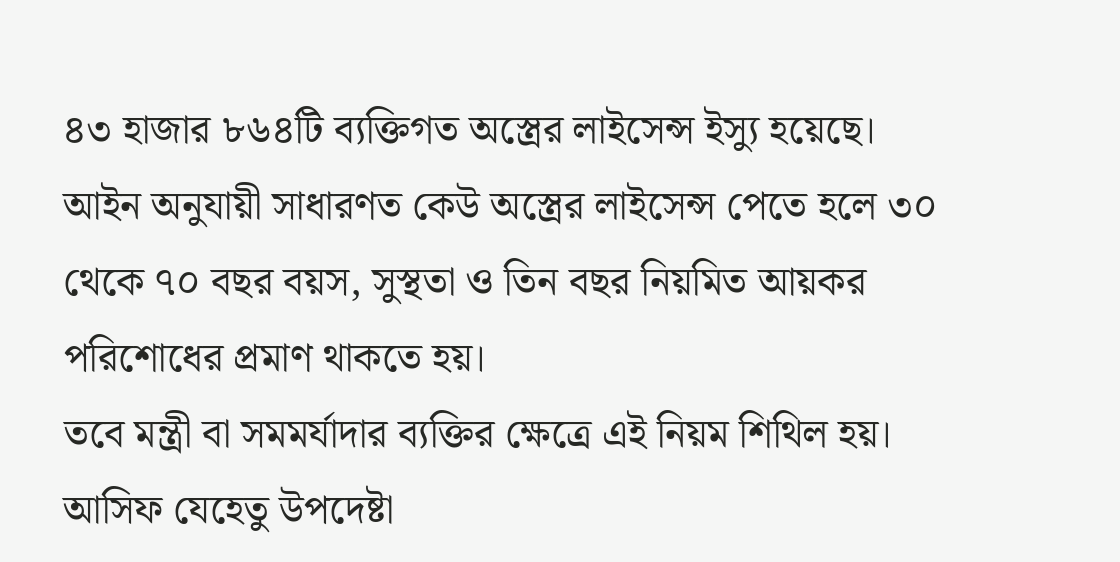৪৩ হাজার ৮৬৪টি ব্যক্তিগত অস্ত্রের লাইসেন্স ইস্যু হয়েছে।
আইন অনুযায়ী সাধারণত কেউ অস্ত্রের লাইসেন্স পেতে হলে ৩০ থেকে ৭০ বছর বয়স, সুস্থতা ও তিন বছর নিয়মিত আয়কর পরিশোধের প্রমাণ থাকতে হয়।
তবে মন্ত্রী বা সমমর্যাদার ব্যক্তির ক্ষেত্রে এই নিয়ম শিথিল হয়। আসিফ যেহেতু উপদেষ্টা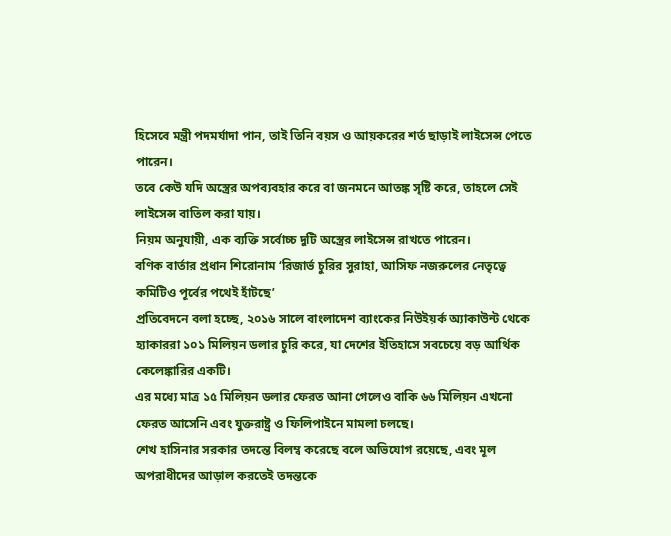হিসেবে মন্ত্রী পদমর্যাদা পান, তাই তিনি বয়স ও আয়করের শর্ত ছাড়াই লাইসেন্স পেতে পারেন।
তবে কেউ যদি অস্ত্রের অপব্যবহার করে বা জনমনে আতঙ্ক সৃষ্টি করে, তাহলে সেই লাইসেন্স বাতিল করা যায়।
নিয়ম অনুযায়ী, এক ব্যক্তি সর্বোচ্চ দুটি অস্ত্রের লাইসেন্স রাখতে পারেন।
বণিক বার্তার প্রধান শিরোনাম ‘রিজার্ভ চুরির সুরাহা, আসিফ নজরুলের নেতৃত্বে কমিটিও পূর্বের পথেই হাঁটছে’
প্রতিবেদনে বলা হচ্ছে, ২০১৬ সালে বাংলাদেশ ব্যাংকের নিউইয়র্ক অ্যাকাউন্ট থেকে হ্যাকাররা ১০১ মিলিয়ন ডলার চুরি করে, যা দেশের ইতিহাসে সবচেয়ে বড় আর্থিক কেলেঙ্কারির একটি।
এর মধ্যে মাত্র ১৫ মিলিয়ন ডলার ফেরত আনা গেলেও বাকি ৬৬ মিলিয়ন এখনো ফেরত আসেনি এবং যুক্তরাষ্ট্র ও ফিলিপাইনে মামলা চলছে।
শেখ হাসিনার সরকার তদন্তে বিলম্ব করেছে বলে অভিযোগ রয়েছে, এবং মূল অপরাধীদের আড়াল করতেই তদন্তকে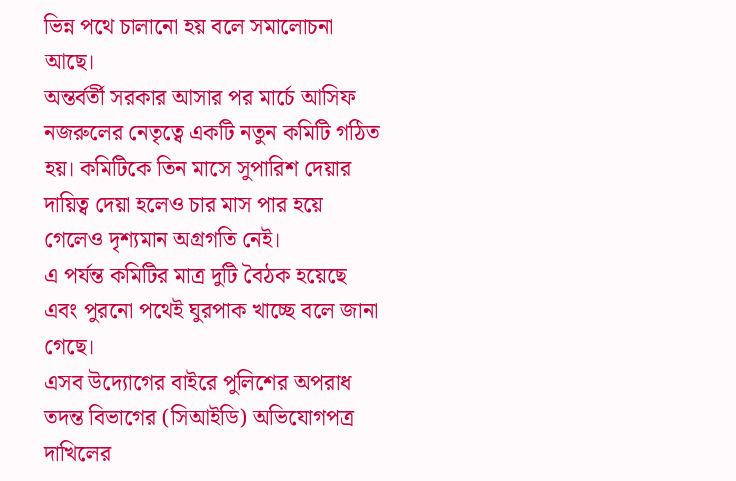ভিন্ন পথে চালানো হয় বলে সমালোচনা আছে।
অন্তর্বর্তী সরকার আসার পর মার্চে আসিফ নজরুলের নেতৃত্বে একটি নতুন কমিটি গঠিত হয়। কমিটিকে তিন মাসে সুপারিশ দেয়ার দায়িত্ব দেয়া হলেও চার মাস পার হয়ে গেলেও দৃশ্যমান অগ্রগতি নেই।
এ পর্যন্ত কমিটির মাত্র দুটি বৈঠক হয়েছে এবং পুরনো পথেই ঘুরপাক খাচ্ছে বলে জানা গেছে।
এসব উদ্যোগের বাইরে পুলিশের অপরাধ তদন্ত বিভাগের (সিআইডি) অভিযোগপত্র দাখিলের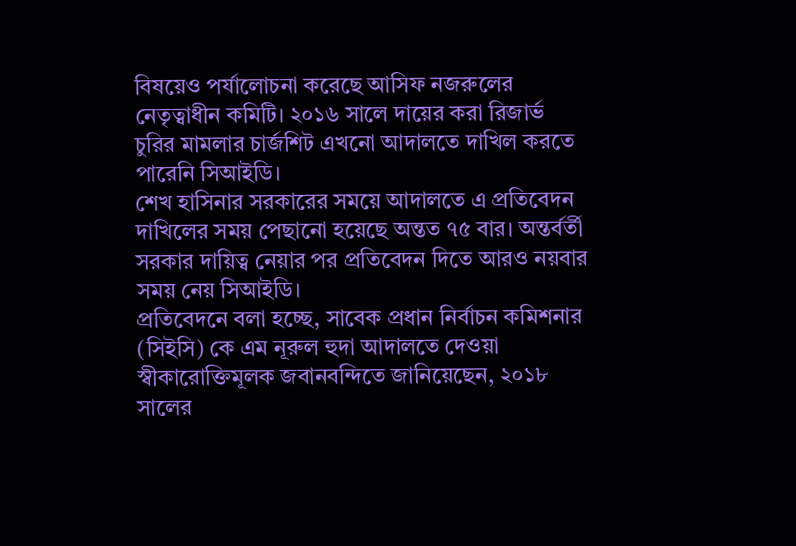বিষয়েও পর্যালোচনা করেছে আসিফ নজরুলের নেতৃত্বাধীন কমিটি। ২০১৬ সালে দায়ের করা রিজার্ভ চুরির মামলার চার্জশিট এখনো আদালতে দাখিল করতে পারেনি সিআইডি।
শেখ হাসিনার সরকারের সময়ে আদালতে এ প্রতিবেদন দাখিলের সময় পেছানো হয়েছে অন্তত ৭৫ বার। অন্তর্বর্তী সরকার দায়িত্ব নেয়ার পর প্রতিবেদন দিতে আরও নয়বার সময় নেয় সিআইডি।
প্রতিবেদনে বলা হচ্ছে, সাবেক প্রধান নির্বাচন কমিশনার (সিইসি) কে এম নূরুল হুদা আদালতে দেওয়া স্বীকারোক্তিমূলক জবানবন্দিতে জানিয়েছেন, ২০১৮ সালের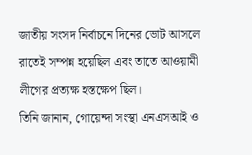জাতীয় সংসদ নির্বাচনে দিনের ভোট আসলে রাতেই সম্পন্ন হয়েছিল এবং তাতে আওয়ামী লীগের প্রত্যক্ষ হস্তক্ষেপ ছিল।
তিনি জানান, গোয়েন্দা সংস্থা এনএসআই ও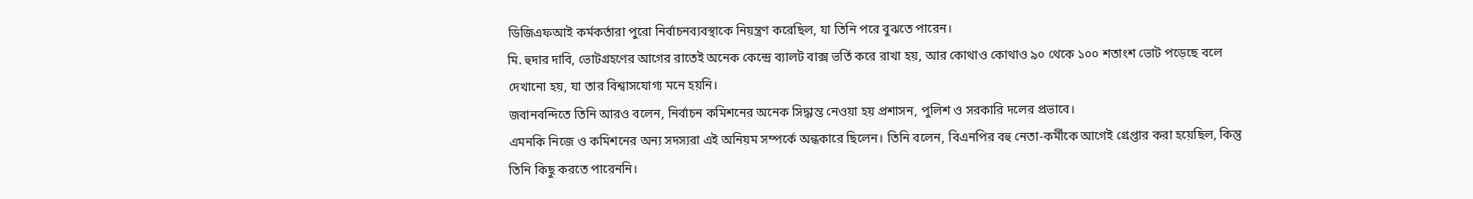ডিজিএফআই কর্মকর্তারা পুরো নির্বাচনব্যবস্থাকে নিয়ন্ত্রণ করেছিল, যা তিনি পরে বুঝতে পারেন।
মি. হুদার দাবি, ভোটগ্রহণের আগের রাতেই অনেক কেন্দ্রে ব্যালট বাক্স ভর্তি করে রাখা হয়, আর কোথাও কোথাও ৯০ থেকে ১০০ শতাংশ ভোট পড়েছে বলে দেখানো হয়, যা তার বিশ্বাসযোগ্য মনে হয়নি।
জবানবন্দিতে তিনি আরও বলেন, নির্বাচন কমিশনের অনেক সিদ্ধান্ত নেওয়া হয় প্রশাসন, পুলিশ ও সরকারি দলের প্রভাবে।
এমনকি নিজে ও কমিশনের অন্য সদস্যরা এই অনিয়ম সম্পর্কে অন্ধকারে ছিলেন। তিনি বলেন, বিএনপির বহু নেতা-কর্মীকে আগেই গ্রেপ্তার করা হয়েছিল, কিন্তু তিনি কিছু করতে পারেননি।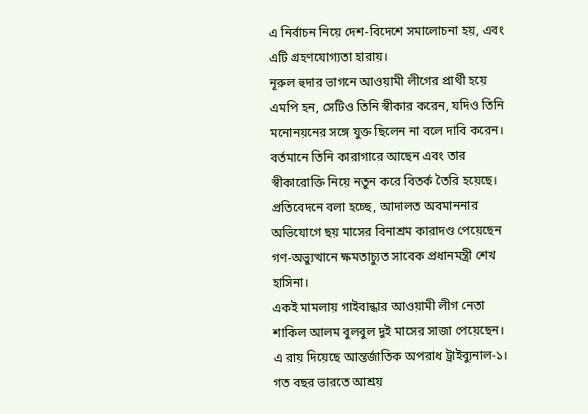এ নির্বাচন নিয়ে দেশ-বিদেশে সমালোচনা হয়, এবং এটি গ্রহণযোগ্যতা হারায়।
নূরুল হুদার ভাগনে আওয়ামী লীগের প্রার্থী হয়ে এমপি হন, সেটিও তিনি স্বীকার করেন, যদিও তিনি মনোনয়নের সঙ্গে যুক্ত ছিলেন না বলে দাবি করেন।
বর্তমানে তিনি কারাগারে আছেন এবং তার স্বীকারোক্তি নিয়ে নতুন করে বিতর্ক তৈরি হয়েছে।
প্রতিবেদনে বলা হচ্ছে, আদালত অবমাননার অভিযোগে ছয় মাসের বিনাশ্রম কারাদণ্ড পেয়েছেন গণ-অভ্যুত্থানে ক্ষমতাচ্যুত সাবেক প্রধানমন্ত্রী শেখ হাসিনা।
একই মামলায় গাইবান্ধার আওয়ামী লীগ নেতা শাকিল আলম বুলবুল দুই মাসের সাজা পেয়েছেন। এ রায় দিয়েছে আন্তর্জাতিক অপরাধ ট্রাইব্যুনাল-১।
গত বছর ভারতে আশ্রয়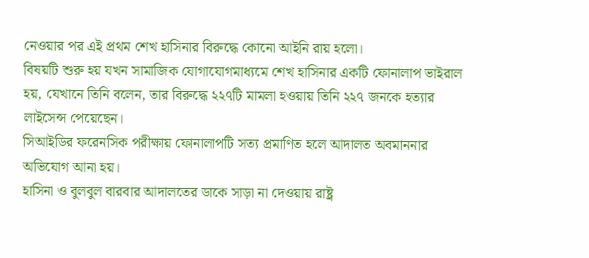নেওয়ার পর এই প্রথম শেখ হাসিনার বিরুদ্ধে কোনো আইনি রায় হলো।
বিষয়টি শুরু হয় যখন সামাজিক যোগাযোগমাধ্যমে শেখ হাসিনার একটি ফোনালাপ ভাইরাল হয়, যেখানে তিনি বলেন, তার বিরুদ্ধে ২২৭টি মামলা হওয়ায় তিনি ২২৭ জনকে হত্যার লাইসেন্স পেয়েছেন।
সিআইডির ফরেনসিক পরীক্ষায় ফোনালাপটি সত্য প্রমাণিত হলে আদালত অবমাননার অভিযোগ আনা হয়।
হাসিনা ও বুলবুল বারবার আদালতের ডাকে সাড়া না দেওয়ায় রাষ্ট্র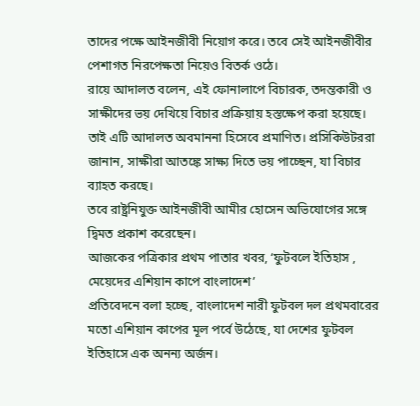তাদের পক্ষে আইনজীবী নিয়োগ করে। তবে সেই আইনজীবীর পেশাগত নিরপেক্ষতা নিয়েও বিতর্ক ওঠে।
রায়ে আদালত বলেন, এই ফোনালাপে বিচারক, তদন্তকারী ও সাক্ষীদের ভয় দেখিয়ে বিচার প্রক্রিয়ায় হস্তক্ষেপ করা হয়েছে।
তাই এটি আদালত অবমাননা হিসেবে প্রমাণিত। প্রসিকিউটররা জানান, সাক্ষীরা আতঙ্কে সাক্ষ্য দিতে ভয় পাচ্ছেন, যা বিচার ব্যাহত করছে।
তবে রাষ্ট্রনিযুক্ত আইনজীবী আমীর হোসেন অভিযোগের সঙ্গে দ্বিমত প্রকাশ করেছেন।
আজকের পত্রিকার প্রথম পাতার খবর, ‘ফুটবলে ইতিহাস , মেয়েদের এশিয়ান কাপে বাংলাদেশ’
প্রতিবেদনে বলা হচ্ছে, বাংলাদেশ নারী ফুটবল দল প্রথমবারের মতো এশিয়ান কাপের মূল পর্বে উঠেছে, যা দেশের ফুটবল ইতিহাসে এক অনন্য অর্জন।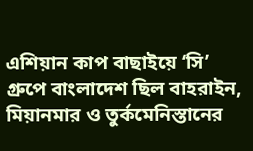এশিয়ান কাপ বাছাইয়ে ‘সি’ গ্রুপে বাংলাদেশ ছিল বাহরাইন, মিয়ানমার ও তুর্কমেনিস্তানের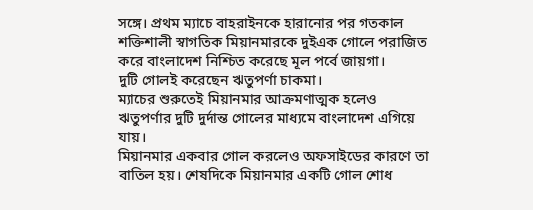সঙ্গে। প্রথম ম্যাচে বাহরাইনকে হারানোর পর গতকাল শক্তিশালী স্বাগতিক মিয়ানমারকে দুইএক গোলে পরাজিত করে বাংলাদেশ নিশ্চিত করেছে মূল পর্বে জায়গা।
দুটি গোলই করেছেন ঋতুপর্ণা চাকমা।
ম্যাচের শুরুতেই মিয়ানমার আক্রমণাত্মক হলেও ঋতুপর্ণার দুটি দুর্দান্ত গোলের মাধ্যমে বাংলাদেশ এগিয়ে যায়।
মিয়ানমার একবার গোল করলেও অফসাইডের কারণে তা বাতিল হয়। শেষদিকে মিয়ানমার একটি গোল শোধ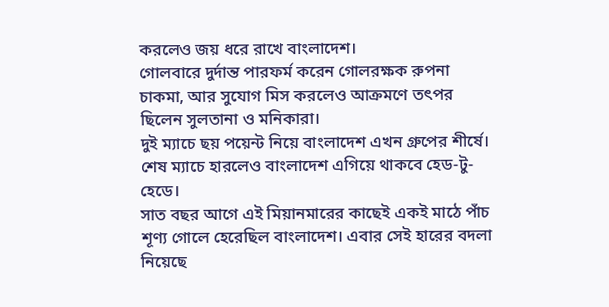করলেও জয় ধরে রাখে বাংলাদেশ।
গোলবারে দুর্দান্ত পারফর্ম করেন গোলরক্ষক রুপনা চাকমা, আর সুযোগ মিস করলেও আক্রমণে তৎপর ছিলেন সুলতানা ও মনিকারা।
দুই ম্যাচে ছয় পয়েন্ট নিয়ে বাংলাদেশ এখন গ্রুপের শীর্ষে। শেষ ম্যাচে হারলেও বাংলাদেশ এগিয়ে থাকবে হেড-টু-হেডে।
সাত বছর আগে এই মিয়ানমারের কাছেই একই মাঠে পাঁচ শূণ্য গোলে হেরেছিল বাংলাদেশ। এবার সেই হারের বদলা নিয়েছে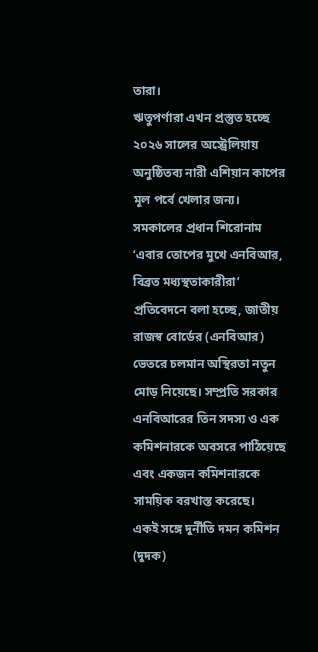তারা।
ঋতুপর্ণারা এখন প্রস্তুত হচ্ছে ২০২৬ সালের অস্ট্রেলিয়ায় অনুষ্ঠিতব্য নারী এশিয়ান কাপের মূল পর্বে খেলার জন্য।
সমকালের প্রধান শিরোনাম ‘এবার তোপের মুখে এনবিআর, বিব্রত মধ্যস্থতাকারীরা’
প্রতিবেদনে বলা হচ্ছে, জাতীয় রাজস্ব বোর্ডের (এনবিআর) ভেতরে চলমান অস্থিরতা নতুন মোড় নিয়েছে। সম্প্রতি সরকার এনবিআরের তিন সদস্য ও এক কমিশনারকে অবসরে পাঠিয়েছে এবং একজন কমিশনারকে সাময়িক বরখাস্ত করেছে।
একই সঙ্গে দুর্নীতি দমন কমিশন (দুদক)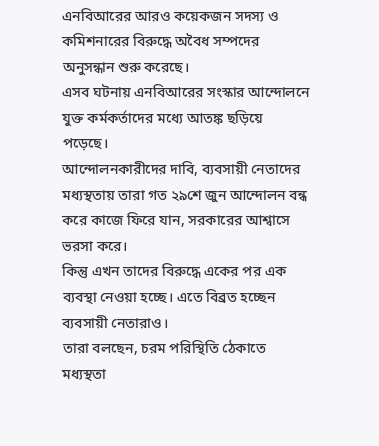এনবিআরের আরও কয়েকজন সদস্য ও কমিশনারের বিরুদ্ধে অবৈধ সম্পদের অনুসন্ধান শুরু করেছে।
এসব ঘটনায় এনবিআরের সংস্কার আন্দোলনে যুক্ত কর্মকর্তাদের মধ্যে আতঙ্ক ছড়িয়ে পড়েছে।
আন্দোলনকারীদের দাবি, ব্যবসায়ী নেতাদের মধ্যস্থতায় তারা গত ২৯শে জুন আন্দোলন বন্ধ করে কাজে ফিরে যান, সরকারের আশ্বাসে ভরসা করে।
কিন্তু এখন তাদের বিরুদ্ধে একের পর এক ব্যবস্থা নেওয়া হচ্ছে। এতে বিব্রত হচ্ছেন ব্যবসায়ী নেতারাও।
তারা বলছেন, চরম পরিস্থিতি ঠেকাতে মধ্যস্থতা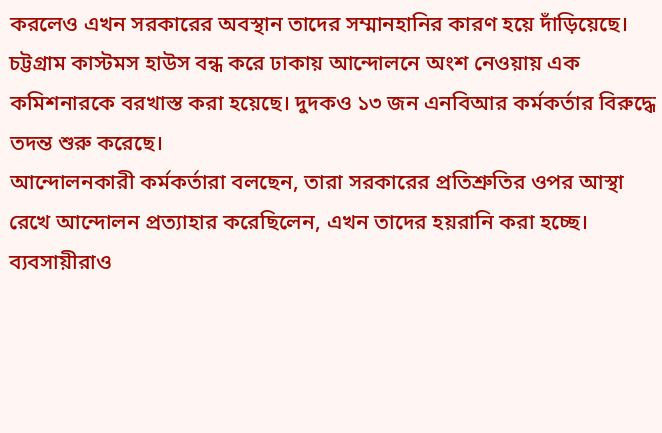করলেও এখন সরকারের অবস্থান তাদের সম্মানহানির কারণ হয়ে দাঁড়িয়েছে।
চট্টগ্রাম কাস্টমস হাউস বন্ধ করে ঢাকায় আন্দোলনে অংশ নেওয়ায় এক কমিশনারকে বরখাস্ত করা হয়েছে। দুদকও ১৩ জন এনবিআর কর্মকর্তার বিরুদ্ধে তদন্ত শুরু করেছে।
আন্দোলনকারী কর্মকর্তারা বলছেন, তারা সরকারের প্রতিশ্রুতির ওপর আস্থা রেখে আন্দোলন প্রত্যাহার করেছিলেন, এখন তাদের হয়রানি করা হচ্ছে।
ব্যবসায়ীরাও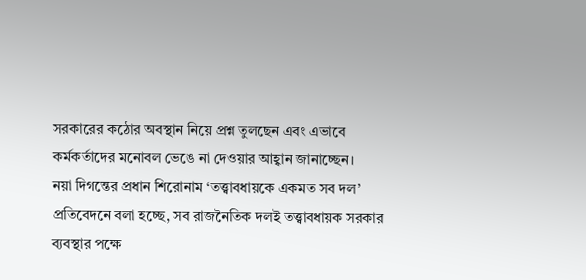সরকারের কঠোর অবস্থান নিয়ে প্রশ্ন তুলছেন এবং এভাবে কর্মকর্তাদের মনোবল ভেঙে না দেওয়ার আহ্বান জানাচ্ছেন।
নয়া দিগন্তের প্রধান শিরোনাম ‘তত্ত্বাবধায়কে একমত সব দল’
প্রতিবেদনে বলা হচ্ছে, সব রাজনৈতিক দলই তত্ত্বাবধায়ক সরকার ব্যবস্থার পক্ষে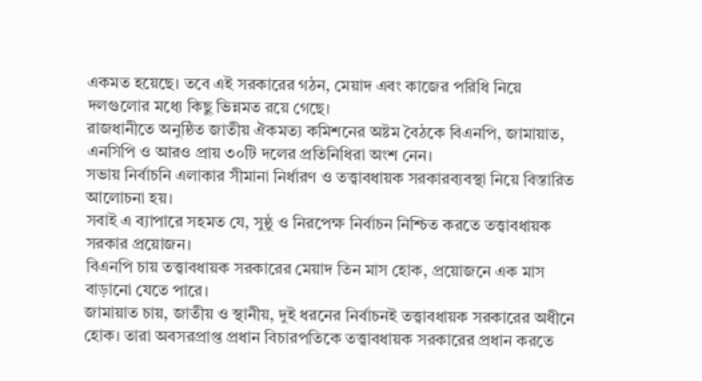একমত হয়েছে। তবে এই সরকারের গঠন, মেয়াদ এবং কাজের পরিধি নিয়ে দলগুলোর মধ্যে কিছু ভিন্নমত রয়ে গেছে।
রাজধানীতে অনুষ্ঠিত জাতীয় ঐকমত্য কমিশনের অষ্টম বৈঠকে বিএনপি, জামায়াত, এনসিপি ও আরও প্রায় ৩০টি দলের প্রতিনিধিরা অংশ নেন।
সভায় নির্বাচনি এলাকার সীমানা নির্ধারণ ও তত্ত্বাবধায়ক সরকারব্যবস্থা নিয়ে বিস্তারিত আলোচনা হয়।
সবাই এ ব্যাপারে সহমত যে, সুষ্ঠু ও নিরপেক্ষ নির্বাচন নিশ্চিত করতে তত্ত্বাবধায়ক সরকার প্রয়োজন।
বিএনপি চায় তত্ত্বাবধায়ক সরকারের মেয়াদ তিন মাস হোক, প্রয়োজনে এক মাস বাড়ানো যেতে পারে।
জামায়াত চায়, জাতীয় ও স্থানীয়, দুই ধরনের নির্বাচনই তত্ত্বাবধায়ক সরকারের অধীনে হোক। তারা অবসরপ্রাপ্ত প্রধান বিচারপতিকে তত্ত্বাবধায়ক সরকারের প্রধান করতে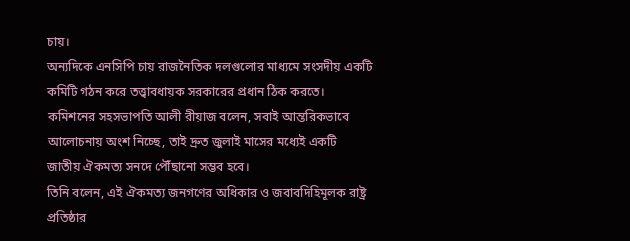চায়।
অন্যদিকে এনসিপি চায় রাজনৈতিক দলগুলোর মাধ্যমে সংসদীয় একটি কমিটি গঠন করে তত্ত্বাবধায়ক সরকারের প্রধান ঠিক করতে।
কমিশনের সহসভাপতি আলী রীয়াজ বলেন, সবাই আন্তরিকভাবে আলোচনায় অংশ নিচ্ছে, তাই দ্রুত জুলাই মাসের মধ্যেই একটি জাতীয় ঐকমত্য সনদে পৌঁছানো সম্ভব হবে।
তিনি বলেন, এই ঐকমত্য জনগণের অধিকার ও জবাবদিহিমূলক রাষ্ট্র প্রতিষ্ঠার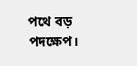পথে বড় পদক্ষেপ।